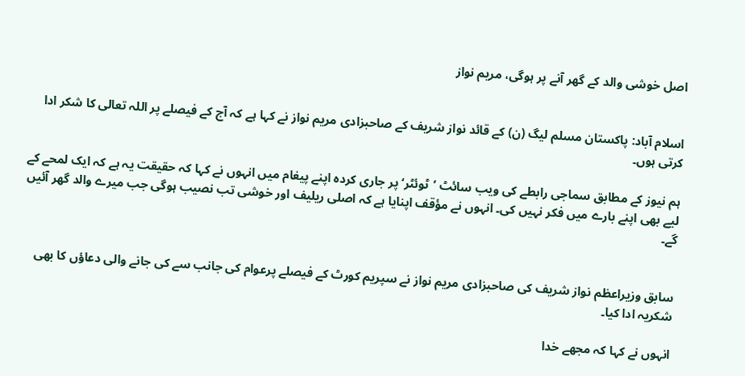اصل خوشی والد کے گھر آنے پر ہوگی، مریم نواز


اسلام آباد: پاکستان مسلم لیگ (ن) کے قائد نواز شریف کے صاحبزادی مریم نواز نے کہا ہے کہ آج کے فیصلے پر اللہ تعالی کا شکر ادا کرتی ہوں۔

ہم نیوز کے مطابق سماجی رابطے کی ویب سائٹ ’ٹوئٹر‘ پر جاری کردہ اپنے پیغام میں انہوں نے کہا کہ حقیقت یہ ہے کہ ایک لمحے کے لیے بھی اپنے بارے میں فکر نہیں کی۔ انہوں نے مؤقف اپنایا ہے کہ اصلی ریلیف اور خوشی تب نصیب ہوگی جب میرے والد گھر آئیں گے۔


سابق وزیراعظم نواز شریف کی صاحبزادی مریم نواز نے سپریم کورٹ کے فیصلے پرعوام کی جانب سے کی جانے والی دعاؤں کا بھی شکریہ ادا کیا۔

انہوں نے کہا کہ مجھے خدا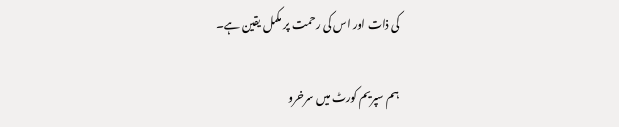کی ذات اور اس کی رحمت پر مکمل یقین ہے۔

ہم سپریم کورٹ میں سرخرو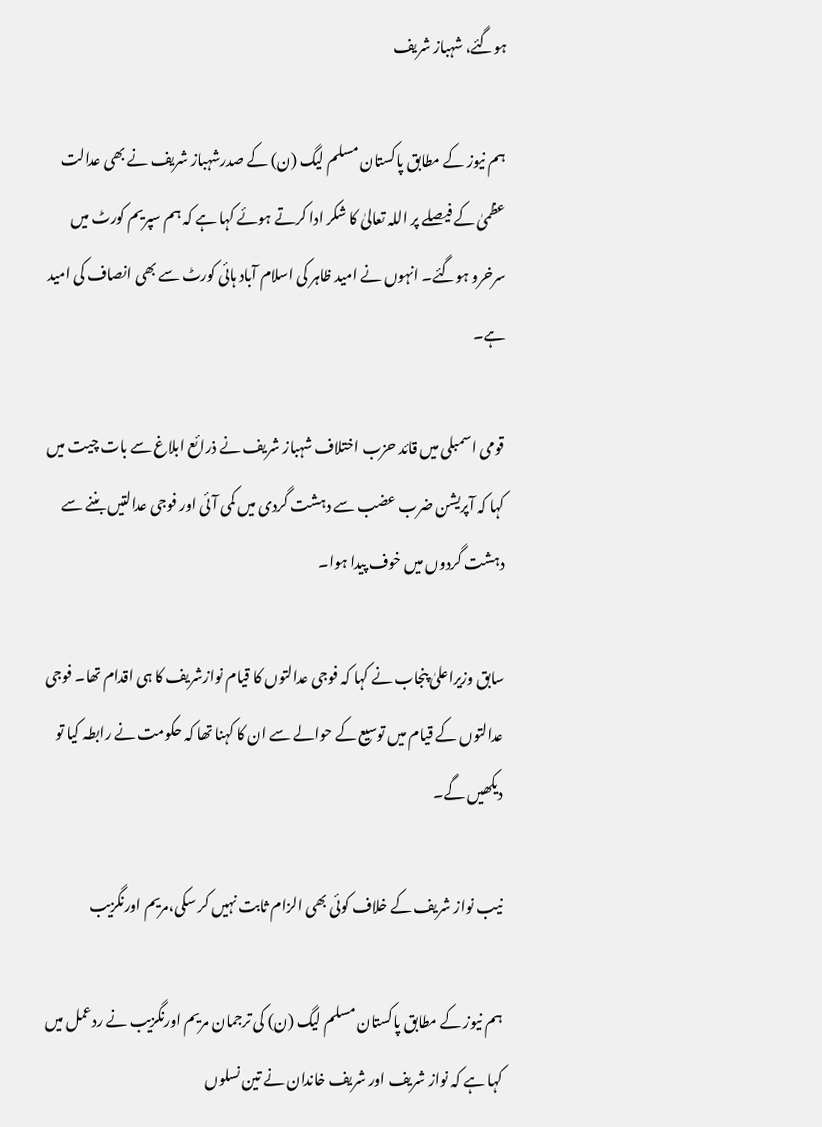ہوگئے، شہباز شریف

ہم نیوز کے مطابق پاکستان مسلم لیگ (ن) کے صدرشہباز شریف نے بھی عدالت عظمیٰ کے فیصلے پر اللہ تعالیٰ کا شکر ادا کرتے ہوئے کہا ہے کہ ہم سپریم کورٹ میں سرخرو ہوگئے۔ انہوں نے امید ظاہر کی اسلام آباد ہائی کورٹ سے بھی انصاف کی امید ہے۔

قومی اسمبلی میں قائد حزب اختلاف شہباز شریف نے ذرائع ابلاغ سے بات چیت میں کہا کہ آپریشن ضرب عضب سے دہشت گردی میں کمی آئی اور فوجی عدالتیں بننے سے دہشت گردوں میں خوف پیدا ہوا۔

سابق وزیراعلیٰ پنجاب نے کہا کہ فوجی عدالتوں کا قیام نوازشریف کا ہی اقدام تھا۔ فوجی عدالتوں کے قیام میں توسیع کے حوالے سے ان کا کہنا تھا کہ حکومت نے رابطہ کیا تو دیکھیں گے۔

نیب نواز شریف کے خلاف کوئی بھی الزام ثابت نہیں کر سکی،مریم اورنگزیب

ہم نیوز کے مطابق پاکستان مسلم لیگ (ن) کی ترجمان مریم اورنگزیب نے ردعمل میں کہا ہے کہ نواز شریف اور شریف خاندان نے تین نسلوں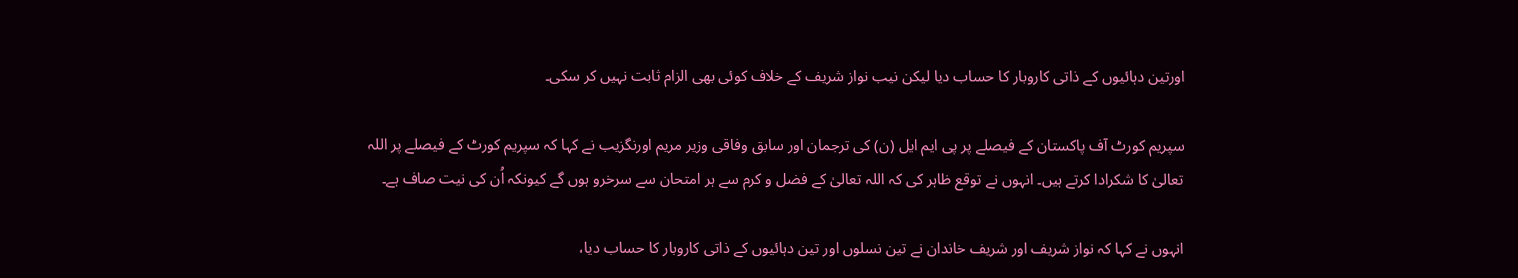اورتین دہائیوں کے ذاتی کاروبار کا حساب دیا لیکن نیب نواز شریف کے خلاف کوئی بھی الزام ثابت نہیں کر سکی۔

سپریم کورٹ آف پاکستان کے فیصلے پر پی ایم ایل (ن) کی ترجمان اور سابق وفاقی وزیر مریم اورنگزیب نے کہا کہ سپریم کورٹ کے فیصلے پر اللہ تعالیٰ کا شکرادا کرتے ہیں۔ انہوں نے توقع ظاہر کی کہ اللہ تعالیٰ کے فضل و کرم سے ہر امتحان سے سرخرو ہوں گے کیونکہ اُن کی نیت صاف ہے۔

انہوں نے کہا کہ نواز شریف اور شریف خاندان نے تین نسلوں اور تین دہائیوں کے ذاتی کاروبار کا حساب دیا،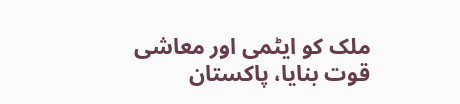ملک کو ایٹمی اور معاشی قوت بنایا، پاکستان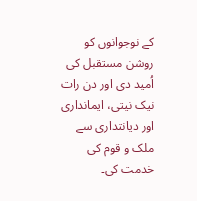کے نوجوانوں کو روشن مستقبل کی اُمید دی اور دن رات نیک نیتی، ایمانداری اور دیانتداری سے ملک و قوم کی خدمت کی۔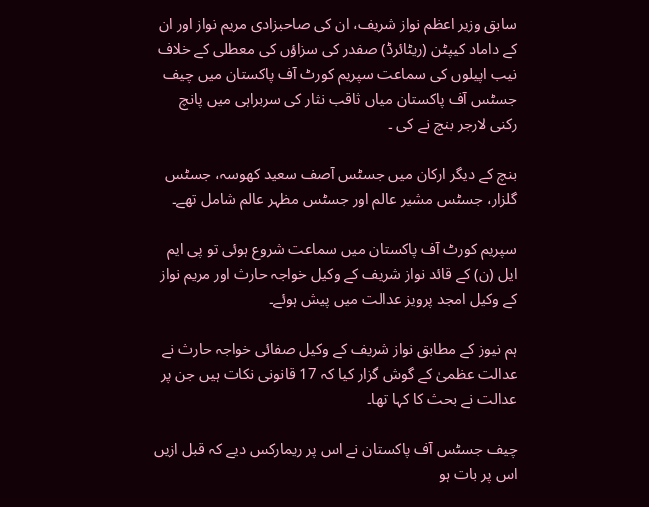سابق وزیر اعظم نواز شریف، ان کی صاحبزادی مریم نواز اور ان کے داماد کیپٹن (ریٹائرڈ) صفدر کی سزاؤں کی معطلی کے خلاف نیب اپیلوں کی سماعت سپریم کورٹ آف پاکستان میں چیف جسٹس آف پاکستان میاں ثاقب نثار کی سربراہی میں پانچ رکنی لارجر بنچ نے کی ۔

بنچ کے دیگر ارکان میں جسٹس آصف سعید کھوسہ، جسٹس گلزار، جسٹس مشیر عالم اور جسٹس مظہر عالم شامل تھے۔

سپریم کورٹ آف پاکستان میں سماعت شروع ہوئی تو پی ایم ایل (ن) کے قائد نواز شریف کے وکیل خواجہ حارث اور مریم نواز کے وکیل امجد پرویز عدالت میں پیش ہوئے۔

ہم نیوز کے مطابق نواز شریف کے وکیل صفائی خواجہ حارث نے عدالت عظمیٰ کے گوش گزار کیا کہ 17 قانونی نکات ہیں جن پر عدالت نے بحث کا کہا تھا۔

چیف جسٹس آف پاکستان نے اس پر ریمارکس دیے کہ قبل ازیں اس پر بات ہو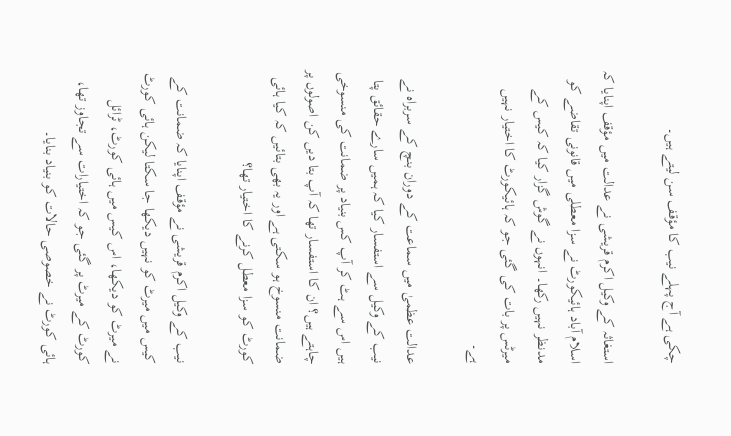چکی ہے آج پہلے نیب کا مؤقف سن لیتے ہیں۔

استغاثہ کے وکیل اکرم قریشی نے عدالت میں مؤقف اپنایا کہ اسلام آباد ہائیکورٹ نے سزا معطلی میں قانونی تقاضے کو مدنظر نہیں رکھا۔ انہوں نے گوش گزار کیا کہ کیس کے میرٹس پر بات کی گئی جو کہ ہائیکورٹ کا اختیار نہیں ہے۔

عدالت عظمیٰ میں سماعت کے دوران بنچ کے سربراہ نے نیب کے وکیل سے استفسار کیا کہ ہمیں سارے حقائق پتا ہیں اس سے ہٹ کر آپ کس بنیاد پر ضمانت کی منسوخی چاہتے ہیں؟ ان کا استفسار تھا کہ آپ بتا دیں کن اصولوں پر ضمانت منسوخ ہو سکتی ہے اور یہ بھی بتائیں کہ کیا ہائی کورٹ کو سزا معطل کرنے کا اختیار تھا؟

نیب کے وکیل اکرم قریشی نے مؤقف اپنایا کہ ضمانت کے کیس میں میرٹ کو نہیں دیکھا جا سکتا لیکن ہائی کورٹ نے میرٹ کو دیکھا، اس کیس میں ہائی کورٹ، ٹرائل کورٹ کے میرٹ پر گئی جو کہ اختیارات سے تجاوز تھا، ہائی کورٹ نے خصوصی حالات کو بنیاد بنایا۔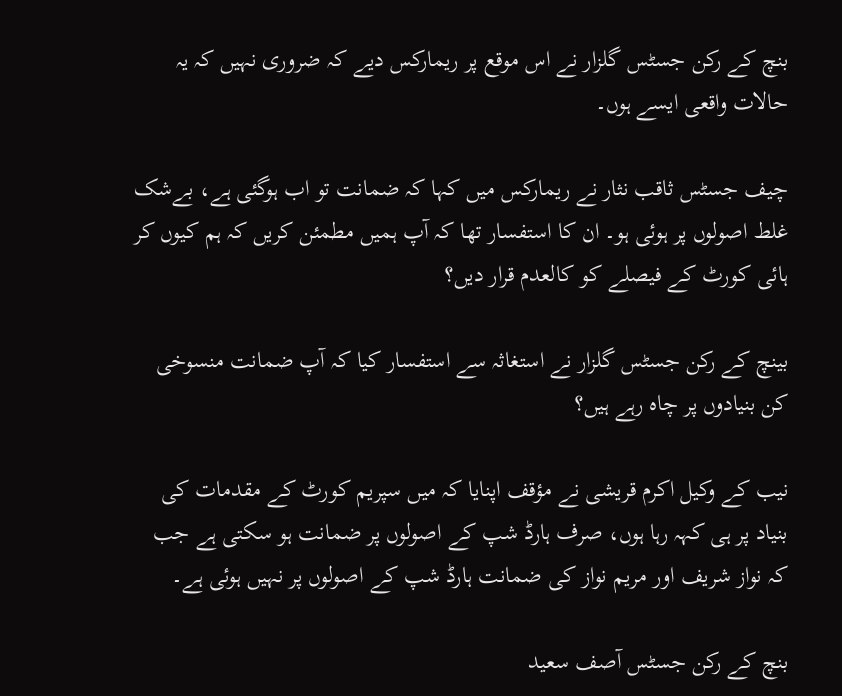بنچ کے رکن جسٹس گلزار نے اس موقع پر ریمارکس دیے کہ ضروری نہیں کہ یہ حالات واقعی ایسے ہوں۔

چیف جسٹس ثاقب نثار نے ریمارکس میں کہا کہ ضمانت تو اب ہوگئی ہے، بےشک غلط اصولوں پر ہوئی ہو۔ ان کا استفسار تھا کہ آپ ہمیں مطمئن کریں کہ ہم کیوں کر ہائی کورٹ کے فیصلے کو کالعدم قرار دیں؟

بینچ کے رکن جسٹس گلزار نے استغاثہ سے استفسار کیا کہ آپ ضمانت منسوخی کن بنیادوں پر چاہ رہے ہیں؟

نیب کے وکیل اکرم قریشی نے مؤقف اپنایا کہ میں سپریم کورٹ کے مقدمات کی بنیاد پر ہی کہہ رہا ہوں، صرف ہارڈ شپ کے اصولوں پر ضمانت ہو سکتی ہے جب کہ نواز شریف اور مریم نواز کی ضمانت ہارڈ شپ کے اصولوں پر نہیں ہوئی ہے۔

بنچ کے رکن جسٹس آصف سعید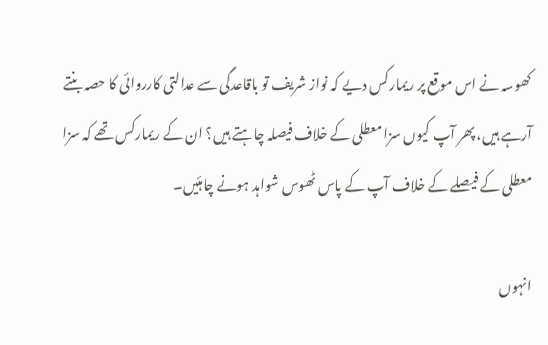کھوسہ نے اس موقع پر ریمارکس دیے کہ نواز شریف تو باقاعدگی سے عدالتی کارروائی کا حصہ بنتے آرہے ہیں، پھر آپ کیوں سزا معطلی کے خلاف فیصلہ چاہتے ہیں؟ ان کے ریمارکس تھے کہ سزا معطلی کے فیصلے کے خلاف آپ کے پاس ٹھوس شواہد ہونے چاہئیں۔

انہوں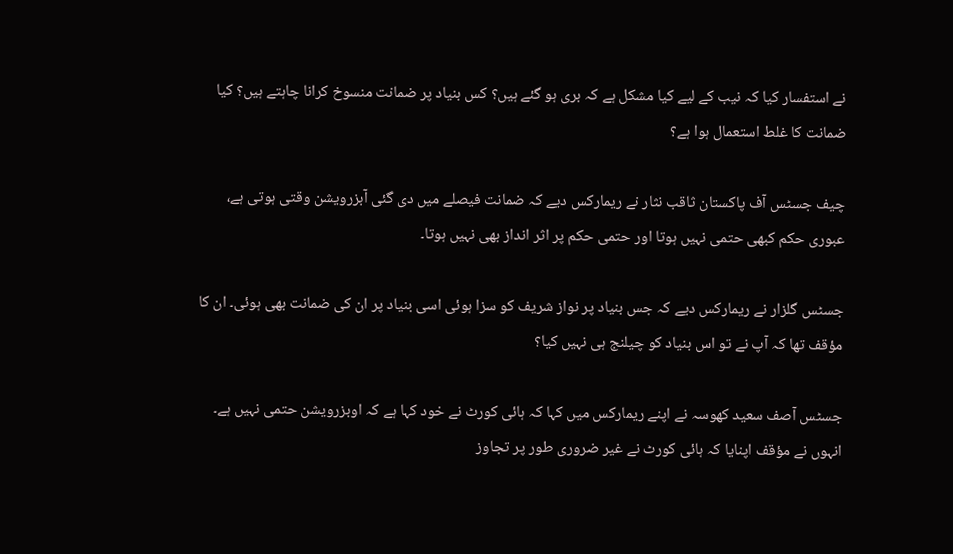نے استفسار کیا کہ نیب کے لیے کیا مشکل ہے کہ بری ہو گئے ہیں؟ کس بنیاد پر ضمانت منسوخ کرانا چاہتے ہیں؟ کیا ضمانت کا غلط استعمال ہوا ہے؟

چیف جسٹس آف پاکستان ثاقب نثار نے ریمارکس دیے کہ ضمانت فیصلے میں دی گئی آبزرویشن وقتی ہوتی ہے، عبوری حکم کبھی حتمی نہیں ہوتا اور حتمی حکم پر اثر انداز بھی نہیں ہوتا۔

جسٹس گلزار نے ریمارکس دیے کہ جس بنیاد پر نواز شریف کو سزا ہوئی اسی بنیاد پر ان کی ضمانت بھی ہوئی۔ ان کا مؤقف تھا کہ آپ نے تو اس بنیاد کو چیلنج ہی نہیں کیا؟

جسٹس آصف سعید کھوسہ نے اپنے ریمارکس میں کہا کہ ہائی کورٹ نے خود کہا ہے کہ اوبزرویشن حتمی نہیں ہے۔ انہوں نے مؤقف اپنایا کہ ہائی کورٹ نے غیر ضروری طور پر تجاوز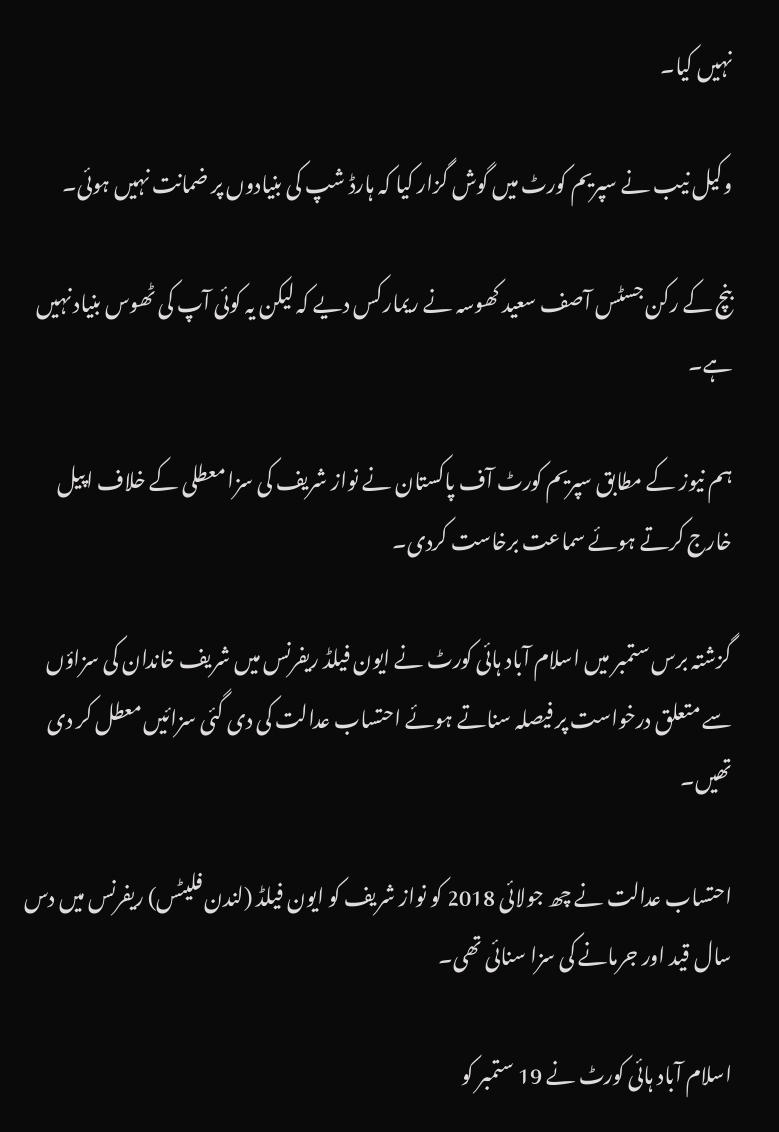نہیں کیا۔

وکیل نیب نے سپریم کورٹ میں گوش گزار کیا کہ ہارڈ شپ کی بنیادوں پر ضمانت نہیں ہوئی۔

بنچ کے رکن جسٹس آصف سعید کھوسہ نے ریمارکس دیے کہ لیکن یہ کوئی آپ کی ٹھوس بنیاد نہیں ہے۔

ہم نیوز کے مطابق سپریم کورٹ آف پاکستان نے نواز شریف کی سزا معطلی کے خلاف اپیل خارج کرتے ہوئے سماعت برخاست کردی۔

گزشتہ برس ستمبر میں اسلام آباد ہائی کورٹ نے ایون فیلڈ ریفرنس میں شریف خاندان کی سزاؤں سے متعلق درخواست پر فیصلہ سناتے ہوئے احتساب عدالت کی دی گئی سزائیں معطل کر دی تھیں۔

احتساب عدالت نے چھ جولائی 2018 کو نواز شریف کو ایون فیلڈ (لندن فلیٹس) ریفرنس میں دس سال قید اور جرمانے کی سزا سنائی تھی۔

اسلام آباد ہائی کورٹ نے 19 ستمبر کو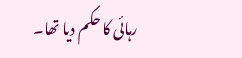رہائی کا حکم دیا تھا۔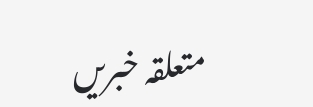متعلقہ خبریں